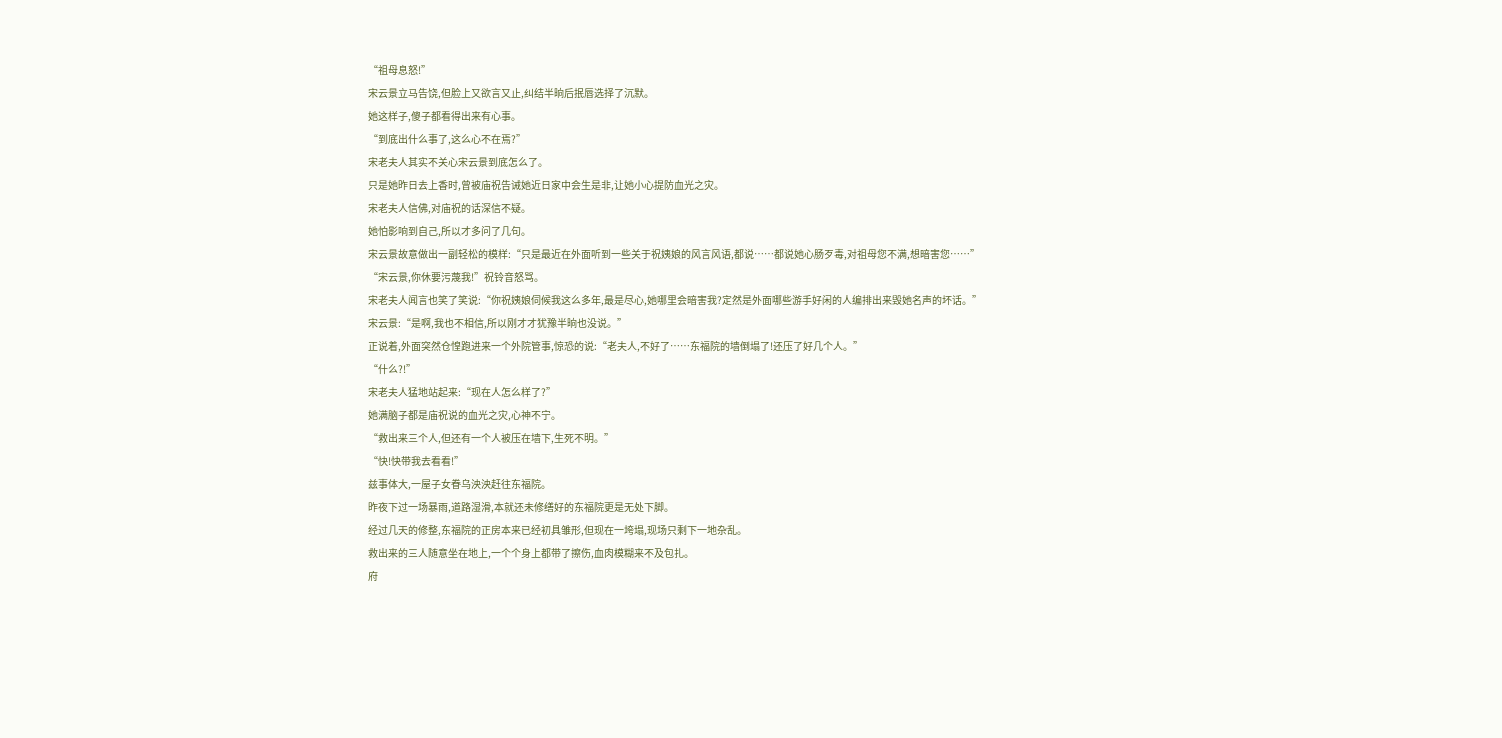“祖母息怒!”
宋云景立马告饶,但脸上又欲言又止,纠结半晌后抿唇选择了沉默。
她这样子,傻子都看得出来有心事。
“到底出什么事了,这么心不在焉?”
宋老夫人其实不关心宋云景到底怎么了。
只是她昨日去上香时,曾被庙祝告诫她近日家中会生是非,让她小心提防血光之灾。
宋老夫人信佛,对庙祝的话深信不疑。
她怕影响到自己,所以才多问了几句。
宋云景故意做出一副轻松的模样:“只是最近在外面听到一些关于祝姨娘的风言风语,都说……都说她心肠歹毒,对祖母您不满,想暗害您……”
“宋云景,你休要污蔑我!”祝铃音怒骂。
宋老夫人闻言也笑了笑说:“你祝姨娘伺候我这么多年,最是尽心,她哪里会暗害我?定然是外面哪些游手好闲的人编排出来毁她名声的坏话。”
宋云景:“是啊,我也不相信,所以刚才才犹豫半晌也没说。”
正说着,外面突然仓惶跑进来一个外院管事,惊恐的说:“老夫人,不好了……东福院的墙倒塌了!还压了好几个人。”
“什么?!”
宋老夫人猛地站起来:“现在人怎么样了?”
她满脑子都是庙祝说的血光之灾,心神不宁。
“救出来三个人,但还有一个人被压在墙下,生死不明。”
“快!快带我去看看!”
兹事体大,一屋子女眷乌泱泱赶往东福院。
昨夜下过一场暴雨,道路湿滑,本就还未修缮好的东福院更是无处下脚。
经过几天的修整,东福院的正房本来已经初具雏形,但现在一垮塌,现场只剩下一地杂乱。
救出来的三人随意坐在地上,一个个身上都带了擦伤,血肉模糊来不及包扎。
府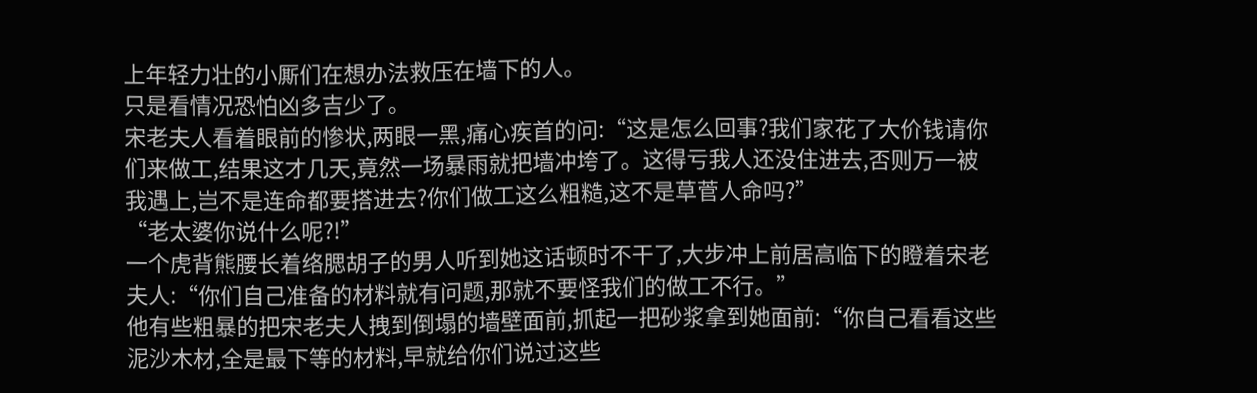上年轻力壮的小厮们在想办法救压在墙下的人。
只是看情况恐怕凶多吉少了。
宋老夫人看着眼前的惨状,两眼一黑,痛心疾首的问:“这是怎么回事?我们家花了大价钱请你们来做工,结果这才几天,竟然一场暴雨就把墙冲垮了。这得亏我人还没住进去,否则万一被我遇上,岂不是连命都要搭进去?你们做工这么粗糙,这不是草菅人命吗?”
“老太婆你说什么呢?!”
一个虎背熊腰长着络腮胡子的男人听到她这话顿时不干了,大步冲上前居高临下的瞪着宋老夫人:“你们自己准备的材料就有问题,那就不要怪我们的做工不行。”
他有些粗暴的把宋老夫人拽到倒塌的墙壁面前,抓起一把砂浆拿到她面前:“你自己看看这些泥沙木材,全是最下等的材料,早就给你们说过这些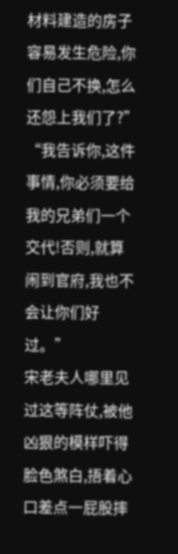材料建造的房子容易发生危险,你们自己不换,怎么还怨上我们了?”
“我告诉你,这件事情,你必须要给我的兄弟们一个交代!否则,就算闹到官府,我也不会让你们好过。”
宋老夫人哪里见过这等阵仗,被他凶狠的模样吓得脸色煞白,捂着心口差点一屁股摔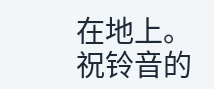在地上。
祝铃音的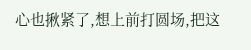心也揪紧了,想上前打圆场,把这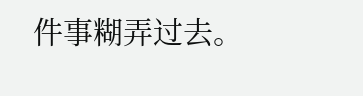件事糊弄过去。